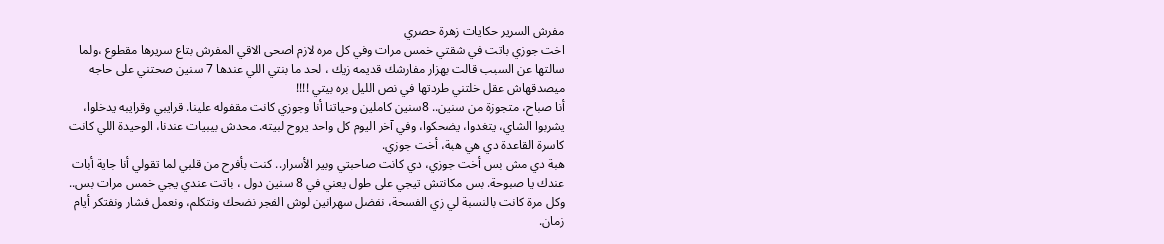مفرش السرير حكايات زهرة حصري
اخت جوزي باتت في شقتي خمس مرات وفي كل مره لازم اصحى الاقي المفرش بتاع سريرها مقطوع ،ولما سالتها عن السبب قالت بهزار مفارشك قديمه زيك ، لحد ما بنتي اللي عندها 7 سنين صحتني على حاجه ميصدقهاش عقل خلتني طردتها في نص الليل بره بيتي !!!!
أنا صباح، متجوزة من سنين.. 8سنين كاملين وحياتنا أنا وجوزي كانت مقفوله علينا. قرايبي وقرايبه يدخلوا، يشربوا الشاي، يتغدوا، يضحكوا، وفي آخر اليوم كل واحد يروح لبيته. محدش بيبيات عندنا، الوحيدة اللي كانت كاسرة القاعدة دي هي هبة، أخت جوزي.
هبة دي مش بس أخت جوزي، دي كانت صاحبتي وبير الأسرار.. كنت بأفرح من قلبي لما تقولي أنا جاية أبات عندك يا صبوحة. بس مكانتش تيجي على طول يعني في 8 سنين دول ، باتت عندي يجي خمس مرات بس.. وكل مرة كانت بالنسبة لي زي الفسحة، نفضل سهرانين لوش الفجر نضحك ونتكلم، ونعمل فشار ونفتكر أيام زمان.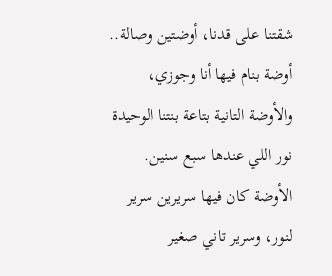شقتنا على قدنا، أوضتين وصالة.. أوضة بنام فيها أنا وجوزي، والأوضة التانية بتاعة بنتنا الوحيدة نور اللي عندها سبع سنين. الأوضة كان فيها سريرين سرير لنور، وسرير تاني صغير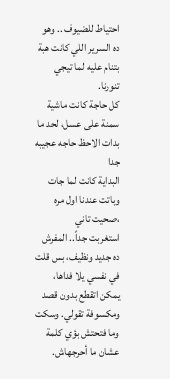احتياط للضيوف .. وهو ده السرير اللي كانت هبة بتنام عليه لما تيجي تنورنا.
كل حاجة كانت ماشية سمنة على عسل، لحد ما بدات الاحظ حاجه عجيبه جدا
البداية كانت لما جات وباتت عندنا اول مره ،صحيت تاني
استغربت جداً.. المفرش ده جديد ونظيف، بس قلت في نفسي يلا فداها، يمكن اتقطع بدون قصد ومكسوفة تقولي. وسكت وما فتحتش بؤي كلمة عشان ما أحرجهاش.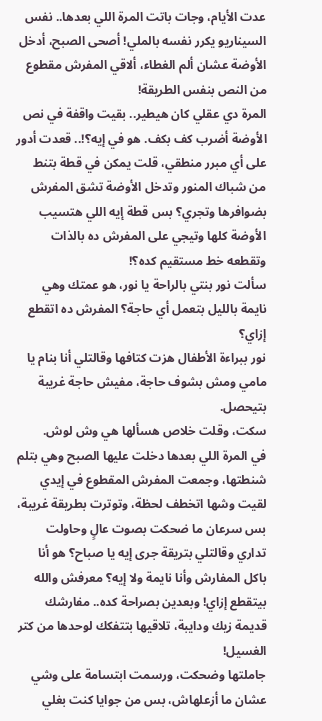عدت الأيام، وجات باتت المرة اللي بعدها.. نفس السيناريو يكرر نفسه بالملي! أصحى الصبح، أدخل الأوضة عشان ألم الغطاء، ألاقي المفرش مقطوع من النص بنفس الطريقة!
المرة دي عقلي كان هيطير.. بقيت واقفة في نص الأوضة أضرب كف بكف. هو في إيه؟!.. قعدت أدور على أي مبرر منطقي، قلت يمكن في قطة بتنط من شباك المنور وتدخل الأوضة تشق المفرش بضوافرها وتجري؟ بس قطة إيه اللي هتسيب الأوضة كلها وتيجي على المفرش ده بالذات وتقطعه خط مستقيم كده؟!
سألت نور بنتي بالراحة يا نور، هو عمتك وهي نايمة بالليل بتعمل أي حاجة؟ المفرش ده اتقطع إزاي؟
نور ببراءة الأطفال هزت كتافها وقالتلي أنا بنام يا مامي ومش بشوف حاجة، مفيش حاجة غريبة بتيحصل.
سكت، وقلت خلاص هسألها هي وش لوش.
في المرة اللي بعدها دخلت عليها الصبح وهي بتلم شنطتها، وجمعت المفرش المقطوع في إيدي
لقيت وشها اتخطف لحظة، وتوترت بطريقة غريبة، بس سرعان ما ضحكت بصوت عالٍ وحاولت تداري وقالتلي بتريقة جرى إيه يا صباح؟ هو أنا باكل المفارش وأنا نايمة ولا إيه؟ معرفش والله بيتقطع إزاي! وبعدين بصراحة كده.. مفارشك قديمة زيك ودايبة، تلاقيها بتتفكك لوحدها من كتر الغسيل!
جاملتها وضحكت، ورسمت ابتسامة على وشي عشان ما أزعلهاش، بس من جوايا كنت بغلي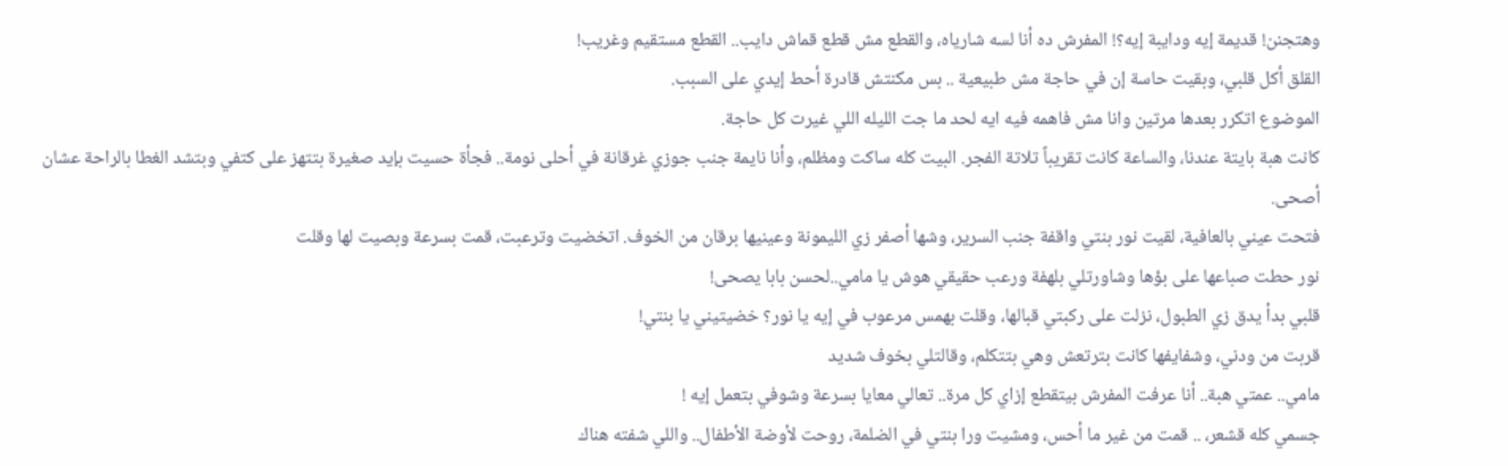وهتجنن! قديمة إيه ودايبة إيه؟! المفرش ده أنا لسه شارياه، والقطع مش قطع قماش دايب.. القطع مستقيم وغريب!
القلق أكل قلبي، وبقيت حاسة إن في حاجة مش طبيعية .. بس مكنتش قادرة أحط إيدي على السبب.
الموضوع اتكرر بعدها مرتين وانا مش فاهمه فيه ايه لحد ما جت الليله اللي غيرت كل حاجة.
كانت هبة بايتة عندنا، والساعة كانت تقريباً تلاتة الفجر. البيت كله ساكت ومظلم، وأنا نايمة جنب جوزي غرقانة في أحلى نومة.. فجأة حسيت بإيد صغيرة بتتهز على كتفي وبتشد الغطا بالراحة عشان أصحى.
فتحت عيني بالعافية، لقيت نور بنتي واقفة جنب السرير، وشها أصفر زي الليمونة وعينيها برقان من الخوف. اتخضيت وترعبت، قمت بسرعة وبصيت لها وقلت
نور حطت صباعها على بؤها وشاورتلي بلهفة ورعب حقيقي هوش يا مامي..لحسن بابا يصحى!
قلبي بدأ يدق زي الطبول، نزلت على ركبتي قبالها، وقلت بهمس مرعوب في إيه يا نور؟ خضيتيني يا بنتي!
قربت من ودني، وشفايفها كانت بترتعش وهي بتتكلم، وقالتلي بخوف شديد
مامي.. عمتي هبة.. أنا عرفت المفرش بيتقطع إزاي كل مرة.. تعالي معايا بسرعة وشوفي بتعمل إيه !
جسمي كله قشعر، .. قمت من غير ما أحس، ومشيت ورا بنتي في الضلمة، روحت لأوضة الأطفال.. واللي شفته هناك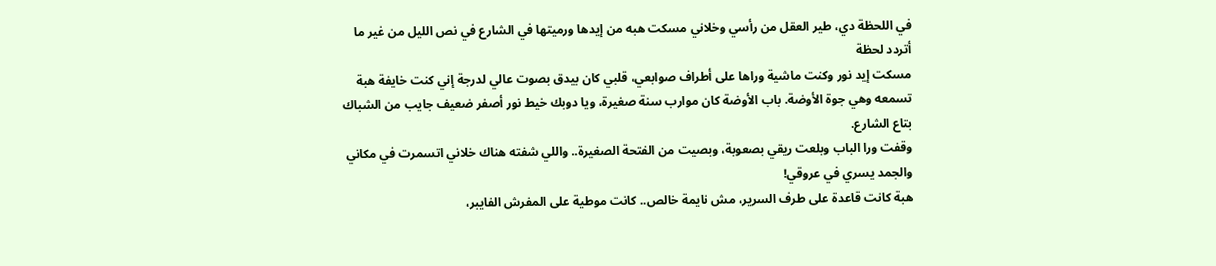في اللحظة دي، طير العقل من رأسي وخلاني مسكت هبه من إيدها ورميتها في الشارع في نص الليل من غير ما أتردد لحظة
مسكت إيد نور وكنت ماشية وراها على أطراف صوابعي، قلبي كان بيدق بصوت عالي لدرجة إني كنت خايفة هبة تسمعه وهي جوة الأوضة. باب الأوضة كان موارب سنة صغيرة، ويا دوبك خيط نور أصفر ضعيف جايب من الشباك بتاع الشارع.
وقفت ورا الباب وبلعت ريقي بصعوبة، وبصيت من الفتحة الصغيرة.. واللي شفته هناك خلاني اتسمرت في مكاني والجمد يسري في عروقي!
هبة كانت قاعدة على طرف السرير، مش نايمة خالص.. كانت موطية على المفرش الفايبر،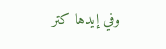وفي إيدها كتر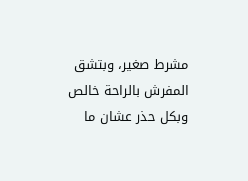مشرط صغير، وبتشق المفرش بالراحة خالص وبكل حذر عشان ما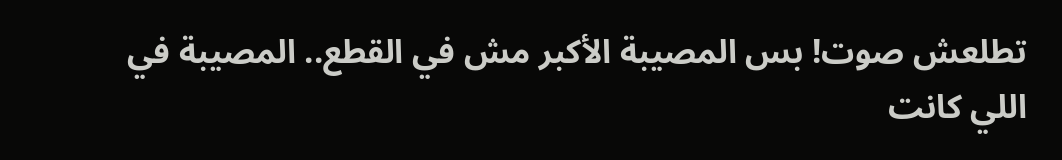تطلعش صوت! بس المصيبة الأكبر مش في القطع.. المصيبة في اللي كانت